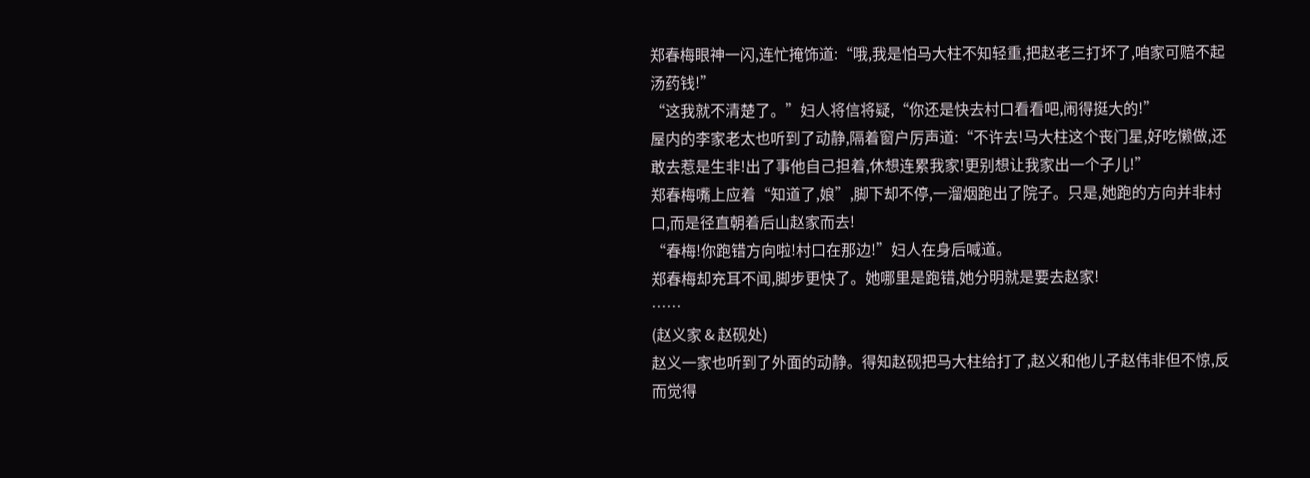郑春梅眼神一闪,连忙掩饰道:“哦,我是怕马大柱不知轻重,把赵老三打坏了,咱家可赔不起汤药钱!”
“这我就不清楚了。”妇人将信将疑,“你还是快去村口看看吧,闹得挺大的!”
屋内的李家老太也听到了动静,隔着窗户厉声道:“不许去!马大柱这个丧门星,好吃懒做,还敢去惹是生非!出了事他自己担着,休想连累我家!更别想让我家出一个子儿!”
郑春梅嘴上应着“知道了,娘”,脚下却不停,一溜烟跑出了院子。只是,她跑的方向并非村口,而是径直朝着后山赵家而去!
“春梅!你跑错方向啦!村口在那边!”妇人在身后喊道。
郑春梅却充耳不闻,脚步更快了。她哪里是跑错,她分明就是要去赵家!
……
(赵义家 & 赵砚处)
赵义一家也听到了外面的动静。得知赵砚把马大柱给打了,赵义和他儿子赵伟非但不惊,反而觉得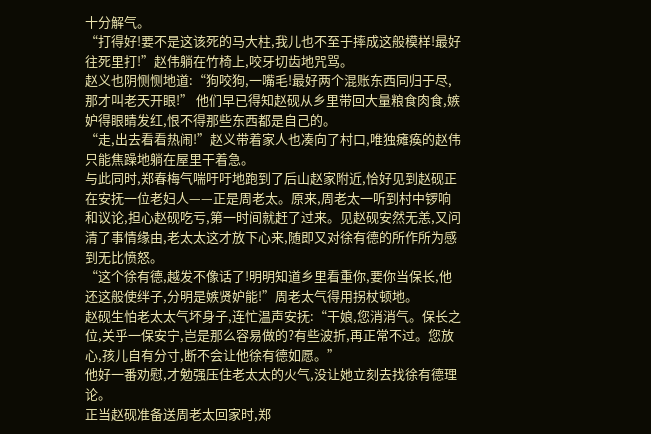十分解气。
“打得好!要不是这该死的马大柱,我儿也不至于摔成这般模样!最好往死里打!”赵伟躺在竹椅上,咬牙切齿地咒骂。
赵义也阴恻恻地道:“狗咬狗,一嘴毛!最好两个混账东西同归于尽,那才叫老天开眼!” 他们早已得知赵砚从乡里带回大量粮食肉食,嫉妒得眼睛发红,恨不得那些东西都是自己的。
“走,出去看看热闹!”赵义带着家人也凑向了村口,唯独瘫痪的赵伟只能焦躁地躺在屋里干着急。
与此同时,郑春梅气喘吁吁地跑到了后山赵家附近,恰好见到赵砚正在安抚一位老妇人——正是周老太。原来,周老太一听到村中锣响和议论,担心赵砚吃亏,第一时间就赶了过来。见赵砚安然无恙,又问清了事情缘由,老太太这才放下心来,随即又对徐有德的所作所为感到无比愤怒。
“这个徐有德,越发不像话了!明明知道乡里看重你,要你当保长,他还这般使绊子,分明是嫉贤妒能!”周老太气得用拐杖顿地。
赵砚生怕老太太气坏身子,连忙温声安抚:“干娘,您消消气。保长之位,关乎一保安宁,岂是那么容易做的?有些波折,再正常不过。您放心,孩儿自有分寸,断不会让他徐有德如愿。”
他好一番劝慰,才勉强压住老太太的火气,没让她立刻去找徐有德理论。
正当赵砚准备送周老太回家时,郑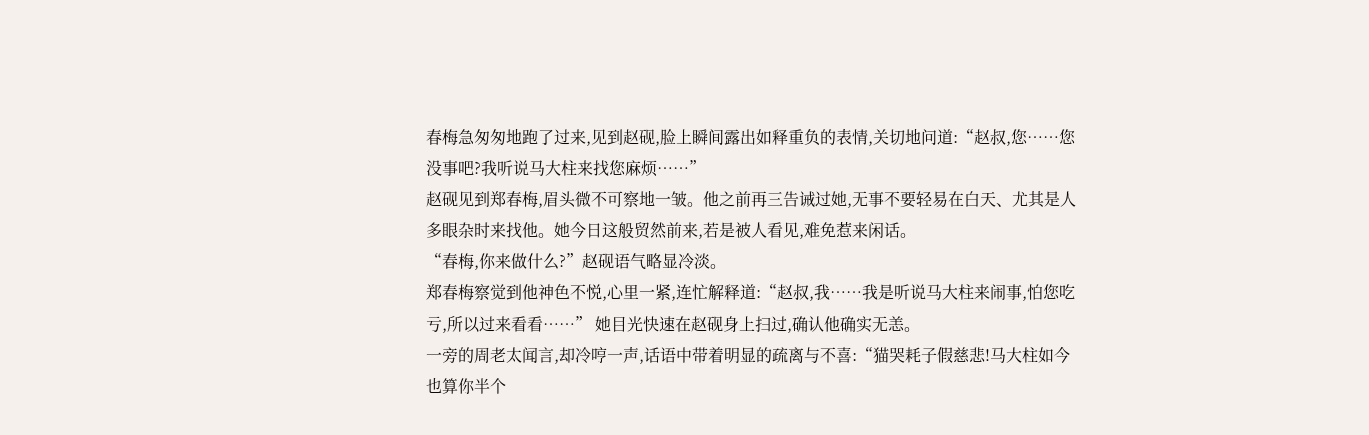春梅急匆匆地跑了过来,见到赵砚,脸上瞬间露出如释重负的表情,关切地问道:“赵叔,您……您没事吧?我听说马大柱来找您麻烦……”
赵砚见到郑春梅,眉头微不可察地一皱。他之前再三告诫过她,无事不要轻易在白天、尤其是人多眼杂时来找他。她今日这般贸然前来,若是被人看见,难免惹来闲话。
“春梅,你来做什么?”赵砚语气略显冷淡。
郑春梅察觉到他神色不悦,心里一紧,连忙解释道:“赵叔,我……我是听说马大柱来闹事,怕您吃亏,所以过来看看……” 她目光快速在赵砚身上扫过,确认他确实无恙。
一旁的周老太闻言,却冷哼一声,话语中带着明显的疏离与不喜:“猫哭耗子假慈悲!马大柱如今也算你半个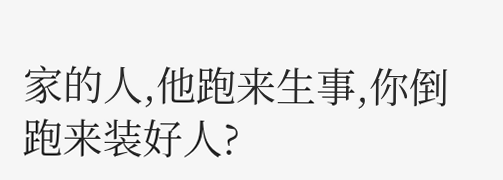家的人,他跑来生事,你倒跑来装好人?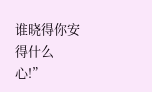谁晓得你安得什么心!”